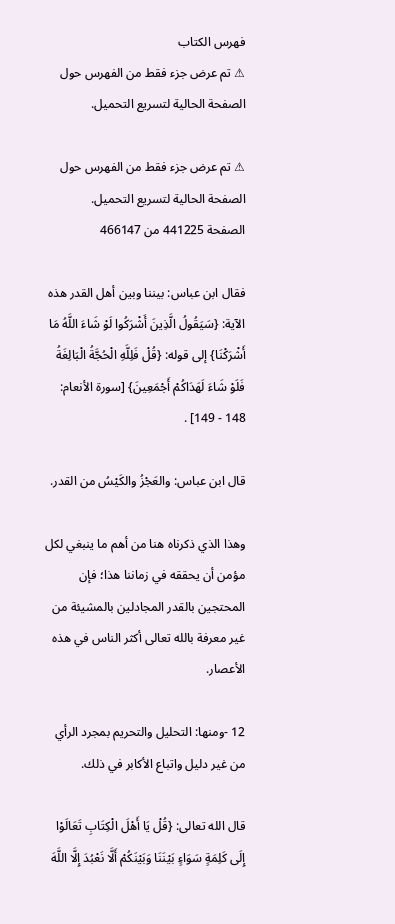فهرس الكتاب
⚠ تم عرض جزء فقط من الفهرس حول الصفحة الحالية لتسريع التحميل.

⚠ تم عرض جزء فقط من الفهرس حول الصفحة الحالية لتسريع التحميل.
الصفحة 441225 من 466147

فقال ابن عباس: بيننا وبين أهل القدر هذه الآية: {سَيَقُولُ الَّذِينَ أَشْرَكُوا لَوْ شَاءَ اللَّهُ مَا أَشْرَكْنَا} إلى قوله: {قُلْ فَلِلَّهِ الْحُجَّةُ الْبَالِغَةُ فَلَوْ شَاءَ لَهَدَاكُمْ أَجْمَعِينَ} [سورة الأنعام: 148 - 149] .

قال ابن عباس: والعَجْزُ والكَيْسُ من القدر.

وهذا الذي ذكرناه هنا من أهم ما ينبغي لكل مؤمن أن يحققه في زماننا هذا؛ فإن المحتجين بالقدر المجادلين بالمشيئة من غير معرفة بالله تعالى أكثر الناس في هذه الأعصار.

12 -ومنها: التحليل والتحريم بمجرد الرأي من غير دليل واتباع الأكابر في ذلك.

قال الله تعالى: {قُلْ يَا أَهْلَ الْكِتَابِ تَعَالَوْا إِلَى كَلِمَةٍ سَوَاءٍ بَيْنَنَا وَبَيْنَكُمْ أَلَّا نَعْبُدَ إِلَّا اللَّهَ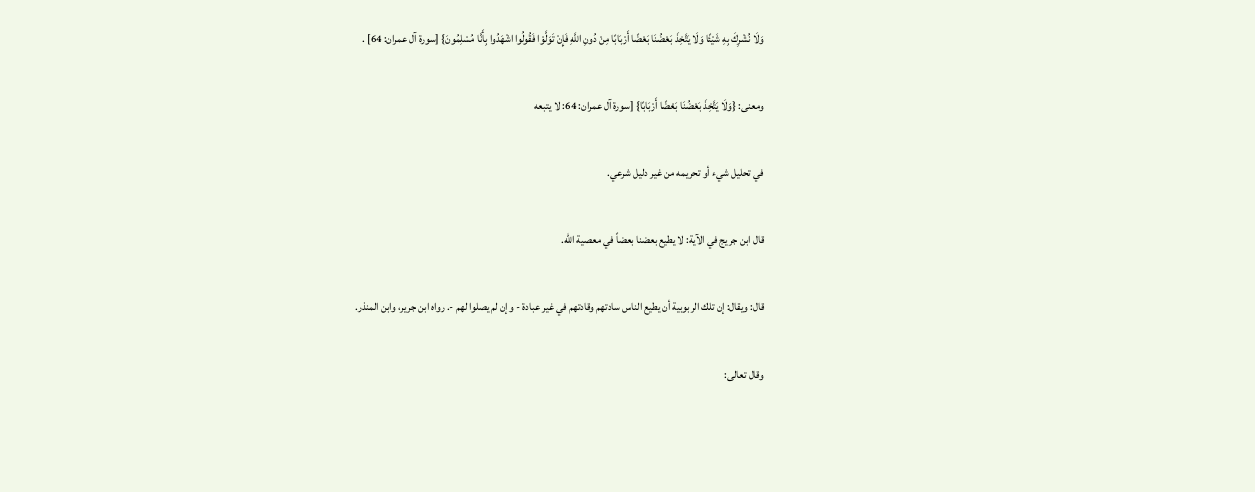وَلَا نُشْرِكَ بِهِ شَيْئًا وَلَا يَتَّخِذَ بَعْضُنَا بَعْضًا أَرْبَابًا مِنْ دُونِ اللَّهِ فَإِنْ تَوَلَّوْا فَقُولُوا اشْهَدُوا بِأَنَّا مُسْلِمُونَ} [سورة آل عمران: 64] .

ومعنى: {وَلَا يَتَّخِذَ بَعْضُنَا بَعْضًا أَرْبَابًا} [سورة آل عمران: 64: لا يتبعه

في تحليل شيء أو تحريمه من غير دليل شرعي.

قال ابن جريج في الآية: لا يطيع بعضنا بعضاً في معصية الله.

قال: ويقال: إن تلك الربوبية أن يطيع الناس سادتهم وقادتهم في غير عبادة - وإن لم يصلوا لهم -. رواه ابن جرير، وابن المنذر.

وقال تعالى: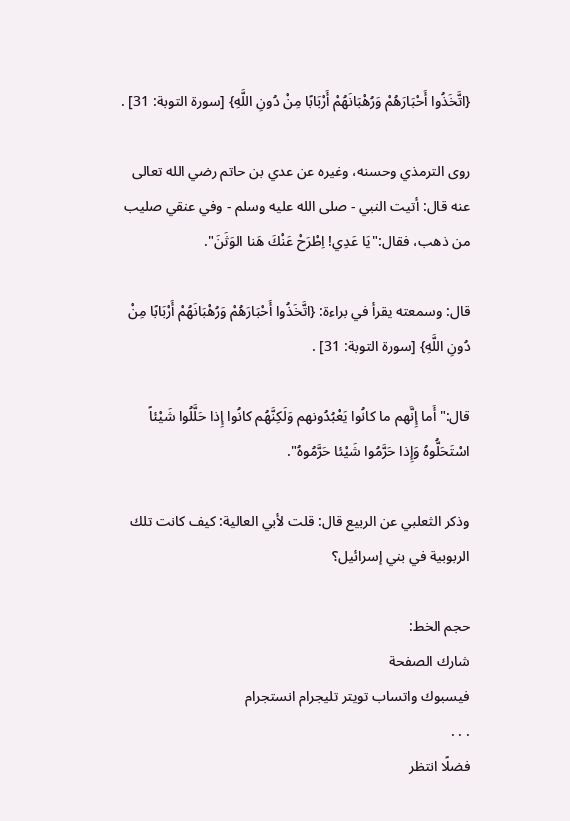{اتَّخَذُوا أَحْبَارَهُمْ وَرُهْبَانَهُمْ أَرْبَابًا مِنْ دُونِ اللَّهِ} [سورة التوبة: 31] .

روى الترمذي وحسنه، وغيره عن عدي بن حاتم رضي الله تعالى عنه قال: أتيت النبي - صلى الله عليه وسلم - وفي عنقي صليب من ذهب، فقال:"يَا عَدِي! اِطْرَحْ عَنْكَ هَنا الوَثَنَ".

قال: وسمعته يقرأ في براءة: {اتَّخَذُوا أَحْبَارَهُمْ وَرُهْبَانَهُمْ أَرْبَابًا مِنْ دُونِ اللَّهِ} [سورة التوبة: 31] .

قال:"أَما إِنَّهم ما كانُوا يَعْبُدُونهم وَلَكِنَّهُم كانُوا إِذا حَلَّلُوا شَيْئاً اسْتَحَلُّوهُ وَإِذا حَرَّمُوا شَيْئا حَرَّمُوهُ".

وذكر الثعلبي عن الربيع قال: قلت لأبي العالية: كيف كانت تلك الربوبية في بني إسرائيل؟

حجم الخط:
شارك الصفحة
فيسبوك واتساب تويتر تليجرام انستجرام
. . .
فضلًا انتظر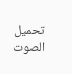تحميل الصوت